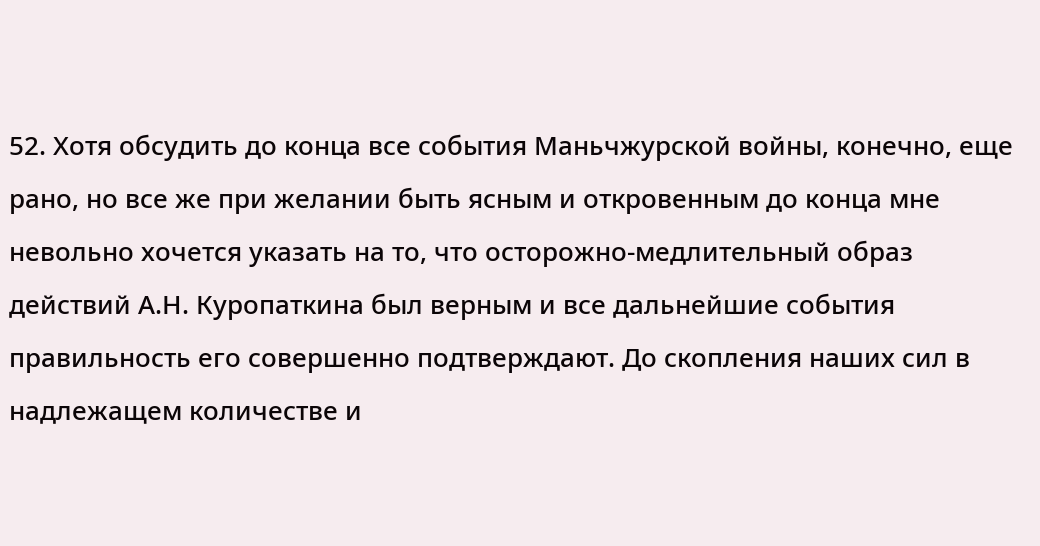52. Хотя обсудить до конца все события Маньчжурской войны, конечно, еще рано, но все же при желании быть ясным и откровенным до конца мне невольно хочется указать на то, что осторожно-медлительный образ действий А.Н. Куропаткина был верным и все дальнейшие события правильность его совершенно подтверждают. До скопления наших сил в надлежащем количестве и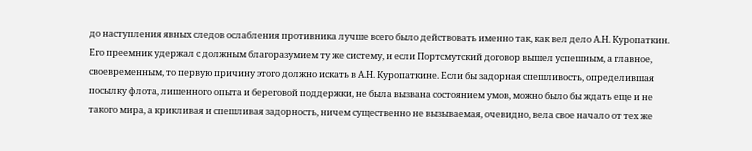до наступления явных следов ослабления противника лучше всего было действовать именно так, как вел дело А.Н. Куропаткин. Его преемник удержал с должным благоразумием ту же систему, и если Портсмутский договор вышел успешным, а главное, своевременным, то первую причину этого должно искать в А.Н. Куропаткине. Если бы задорная спешливость, определившая посылку флота, лишенного опыта и береговой поддержки, не была вызвана состоянием умов, можно было бы ждать еще и не такого мира, а крикливая и спешливая задорность, ничем существенно не вызываемая, очевидно, вела свое начало от тех же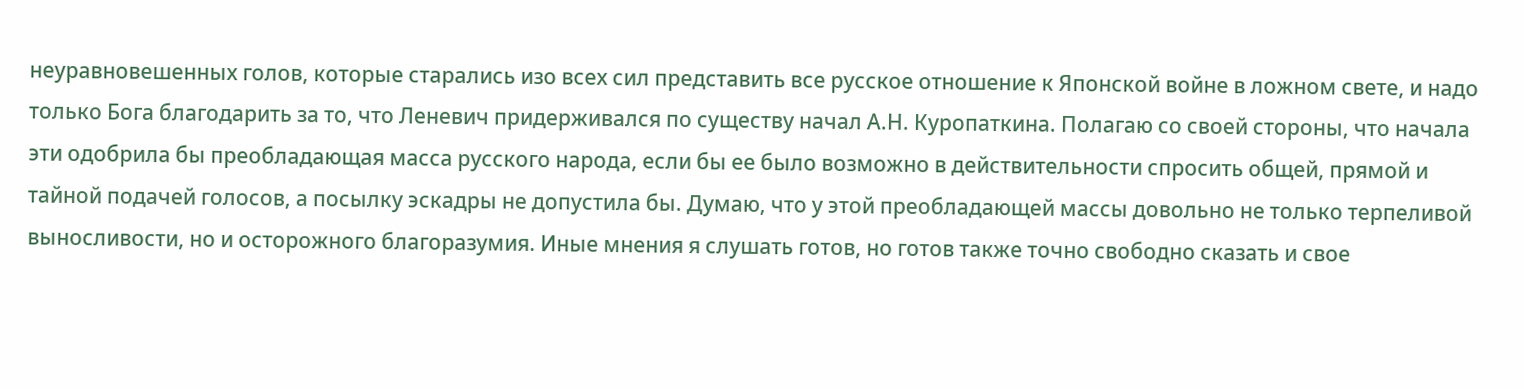неуравновешенных голов, которые старались изо всех сил представить все русское отношение к Японской войне в ложном свете, и надо только Бога благодарить за то, что Леневич придерживался по существу начал А.Н. Куропаткина. Полагаю со своей стороны, что начала эти одобрила бы преобладающая масса русского народа, если бы ее было возможно в действительности спросить общей, прямой и тайной подачей голосов, а посылку эскадры не допустила бы. Думаю, что у этой преобладающей массы довольно не только терпеливой выносливости, но и осторожного благоразумия. Иные мнения я слушать готов, но готов также точно свободно сказать и свое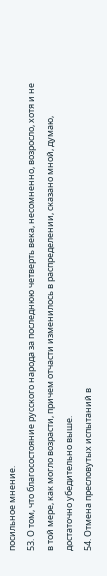посильное мнение.
53. О том, что благосостояние русского народа за последнюю четверть века, несомненно, возросло, хотя и не в той мере, как могло возрасти, причем отчасти изменилось в распределении, сказано мной, думаю, достаточно убедительно выше.
54. Отмена пресловутых испытаний в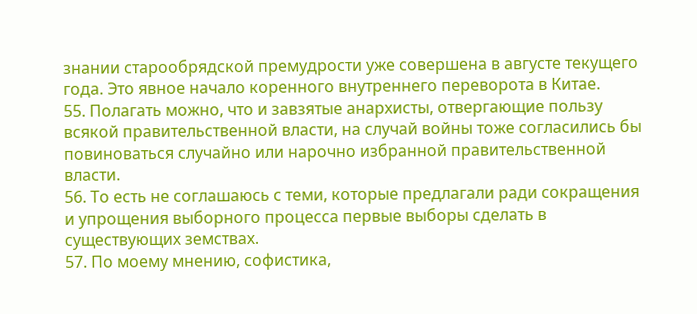знании старообрядской премудрости уже совершена в августе текущего года. Это явное начало коренного внутреннего переворота в Китае.
55. Полагать можно, что и завзятые анархисты, отвергающие пользу всякой правительственной власти, на случай войны тоже согласились бы повиноваться случайно или нарочно избранной правительственной власти.
56. То есть не соглашаюсь с теми, которые предлагали ради сокращения и упрощения выборного процесса первые выборы сделать в существующих земствах.
57. По моему мнению, софистика,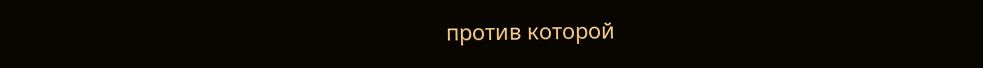против которой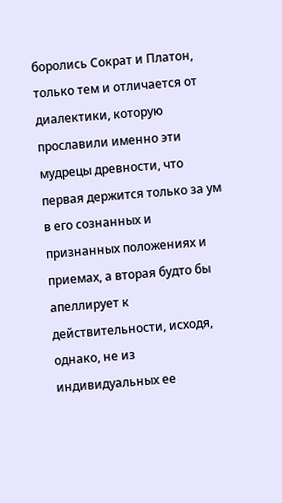боролись Сократ и Платон, только тем и отличается от диалектики, которую прославили именно эти мудрецы древности, что первая держится только за ум в его сознанных и признанных положениях и приемах, а вторая будто бы апеллирует к действительности, исходя, однако, не из индивидуальных ее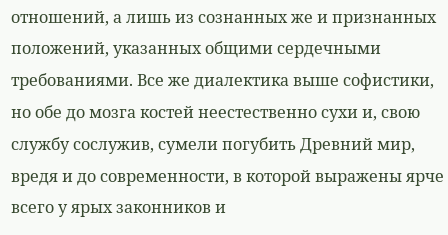отношений, а лишь из сознанных же и признанных положений, указанных общими сердечными требованиями. Все же диалектика выше софистики, но обе до мозга костей неестественно сухи и, свою службу сослужив, сумели погубить Древний мир, вредя и до современности, в которой выражены ярче всего у ярых законников и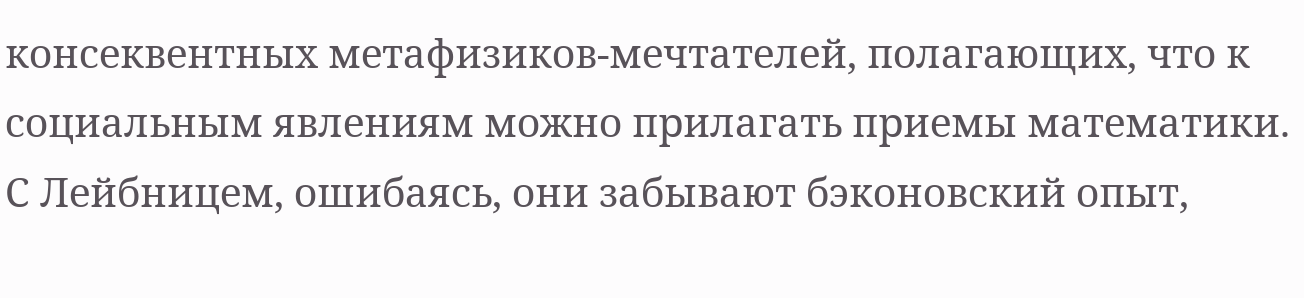консеквентных метафизиков-мечтателей, полагающих, что к социальным явлениям можно прилагать приемы математики. С Лейбницем, ошибаясь, они забывают бэконовский опыт,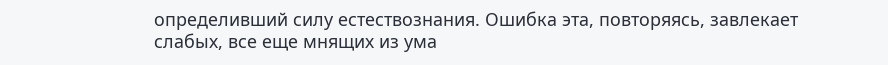определивший силу естествознания. Ошибка эта, повторяясь, завлекает слабых, все еще мнящих из ума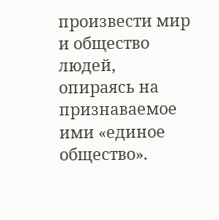произвести мир и общество людей, опираясь на признаваемое ими «единое общество».